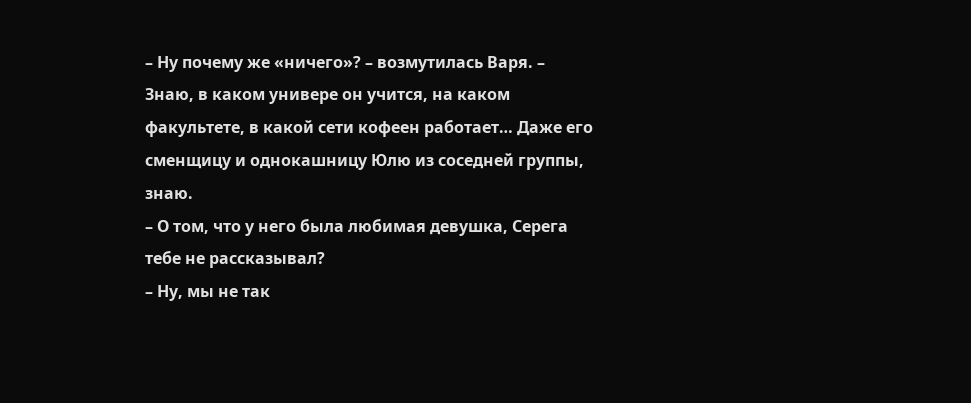– Ну почему же «ничего»? – возмутилась Варя. – Знаю, в каком универе он учится, на каком факультете, в какой сети кофеен работает… Даже его сменщицу и однокашницу Юлю из соседней группы, знаю.
– О том, что у него была любимая девушка, Серега тебе не рассказывал?
– Ну, мы не так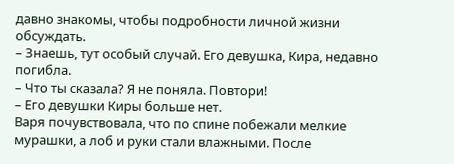давно знакомы, чтобы подробности личной жизни обсуждать.
– Знаешь, тут особый случай. Его девушка, Кира, недавно погибла.
– Что ты сказала? Я не поняла. Повтори!
– Его девушки Киры больше нет.
Варя почувствовала, что по спине побежали мелкие мурашки, а лоб и руки стали влажными. После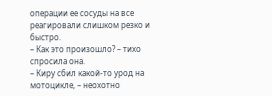операции ее сосуды на все реагировали слишком резко и быстро.
– Как это произошло? – тихо спросила она.
– Киру сбил какой-то урод на мотоцикле, – неохотно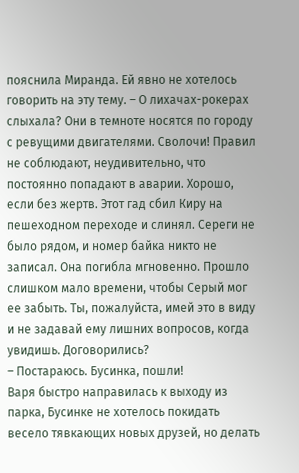пояснила Миранда. Ей явно не хотелось говорить на эту тему. – О лихачах-рокерах слыхала? Они в темноте носятся по городу с ревущими двигателями. Сволочи! Правил не соблюдают, неудивительно, что постоянно попадают в аварии. Хорошо, если без жертв. Этот гад сбил Киру на пешеходном переходе и слинял. Сереги не было рядом, и номер байка никто не записал. Она погибла мгновенно. Прошло слишком мало времени, чтобы Серый мог ее забыть. Ты, пожалуйста, имей это в виду и не задавай ему лишних вопросов, когда увидишь. Договорились?
– Постараюсь. Бусинка, пошли!
Варя быстро направилась к выходу из парка, Бусинке не хотелось покидать весело тявкающих новых друзей, но делать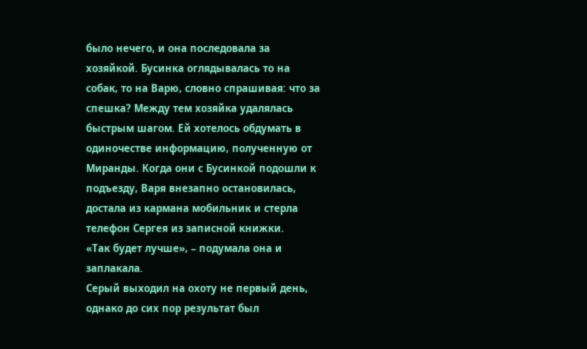было нечего, и она последовала за хозяйкой. Бусинка оглядывалась то на собак, то на Варю, словно спрашивая: что за спешка? Между тем хозяйка удалялась быстрым шагом. Ей хотелось обдумать в одиночестве информацию, полученную от Миранды. Когда они с Бусинкой подошли к подъезду, Варя внезапно остановилась, достала из кармана мобильник и стерла телефон Сергея из записной книжки.
«Так будет лучше», – подумала она и заплакала.
Серый выходил на охоту не первый день, однако до сих пор результат был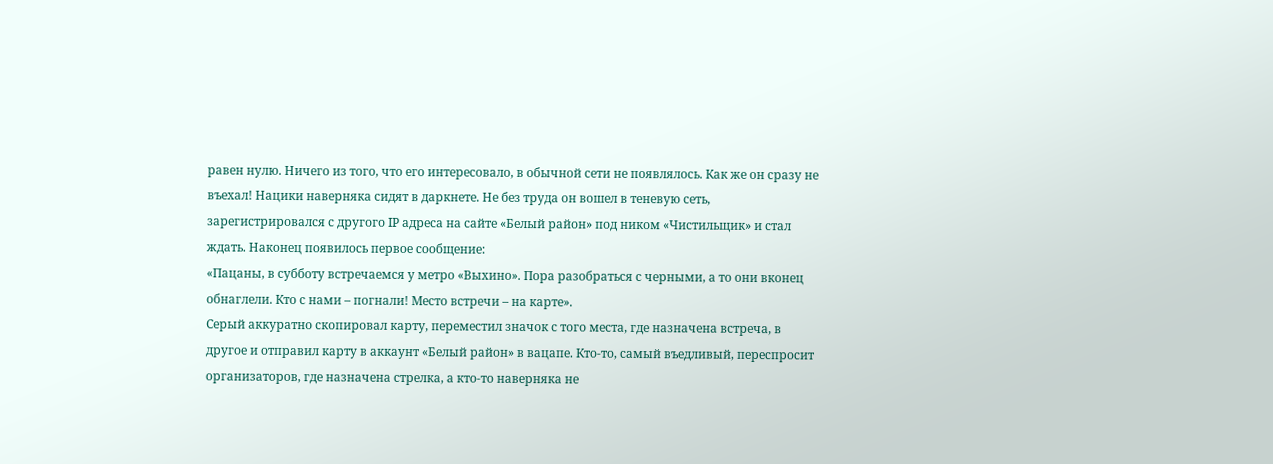равен нулю. Ничего из того, что его интересовало, в обычной сети не появлялось. Как же он сразу не въехал! Нацики наверняка сидят в даркнете. Не без труда он вошел в теневую сеть, зарегистрировался с другого IP адреса на сайте «Белый район» под ником «Чистильщик» и стал ждать. Наконец появилось первое сообщение:
«Пацаны, в субботу встречаемся у метро «Выхино». Пора разобраться с черными, а то они вконец обнаглели. Кто с нами – погнали! Место встречи – на карте».
Серый аккуратно скопировал карту, переместил значок с того места, где назначена встреча, в другое и отправил карту в аккаунт «Белый район» в вацапе. Кто-то, самый въедливый, переспросит организаторов, где назначена стрелка, а кто-то наверняка не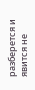разберется и явится не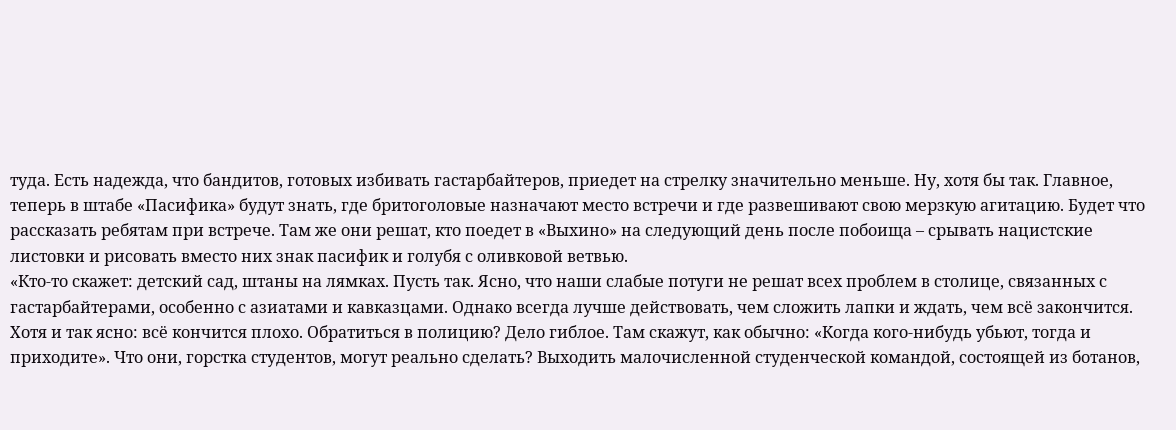туда. Есть надежда, что бандитов, готовых избивать гастарбайтеров, приедет на стрелку значительно меньше. Ну, хотя бы так. Главное, теперь в штабе «Пасифика» будут знать, где бритоголовые назначают место встречи и где развешивают свою мерзкую агитацию. Будет что рассказать ребятам при встрече. Там же они решат, кто поедет в «Выхино» на следующий день после побоища – срывать нацистские листовки и рисовать вместо них знак пасифик и голубя с оливковой ветвью.
«Кто-то скажет: детский сад, штаны на лямках. Пусть так. Ясно, что наши слабые потуги не решат всех проблем в столице, связанных с гастарбайтерами, особенно с азиатами и кавказцами. Однако всегда лучше действовать, чем сложить лапки и ждать, чем всё закончится. Хотя и так ясно: всё кончится плохо. Обратиться в полицию? Дело гиблое. Там скажут, как обычно: «Когда кого-нибудь убьют, тогда и приходите». Что они, горстка студентов, могут реально сделать? Выходить малочисленной студенческой командой, состоящей из ботанов,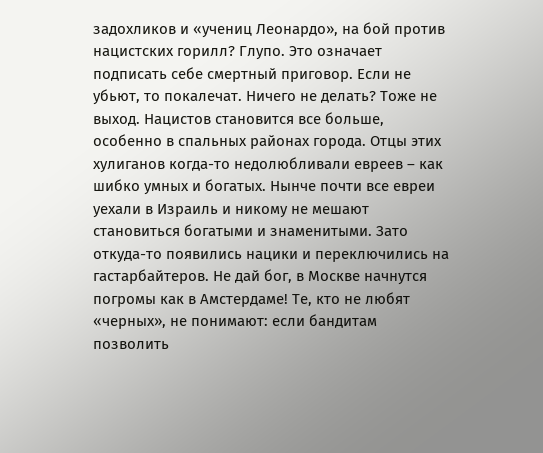задохликов и «учениц Леонардо», на бой против нацистских горилл? Глупо. Это означает подписать себе смертный приговор. Если не убьют, то покалечат. Ничего не делать? Тоже не выход. Нацистов становится все больше, особенно в спальных районах города. Отцы этих хулиганов когда-то недолюбливали евреев – как шибко умных и богатых. Нынче почти все евреи уехали в Израиль и никому не мешают становиться богатыми и знаменитыми. Зато откуда-то появились нацики и переключились на гастарбайтеров. Не дай бог, в Москве начнутся погромы как в Амстердаме! Те, кто не любят «черных», не понимают: если бандитам позволить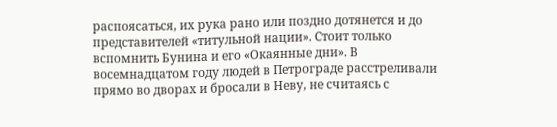распоясаться, их рука рано или поздно дотянется и до представителей «титульной нации». Стоит только вспомнить Бунина и его «Окаянные дни». В восемнадцатом году людей в Петрограде расстреливали прямо во дворах и бросали в Неву, не считаясь с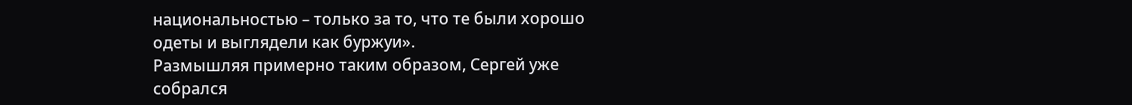национальностью – только за то, что те были хорошо одеты и выглядели как буржуи».
Размышляя примерно таким образом, Сергей уже собрался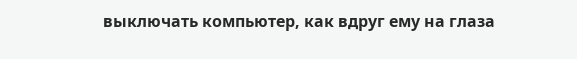выключать компьютер, как вдруг ему на глаза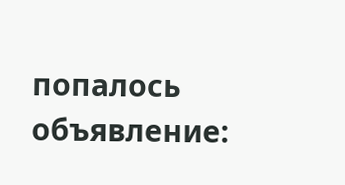попалось объявление: